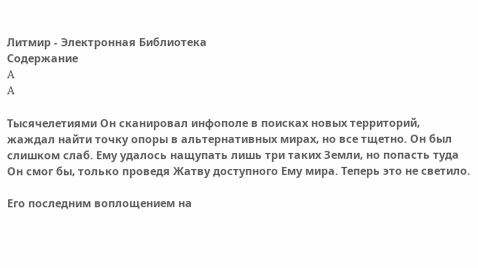Литмир - Электронная Библиотека
Содержание
A
A

Тысячелетиями Он сканировал инфополе в поисках новых территорий, жаждал найти точку опоры в альтернативных мирах, но все тщетно. Он был слишком слаб. Ему удалось нащупать лишь три таких Земли, но попасть туда Он смог бы, только проведя Жатву доступного Ему мира. Теперь это не светило.

Его последним воплощением на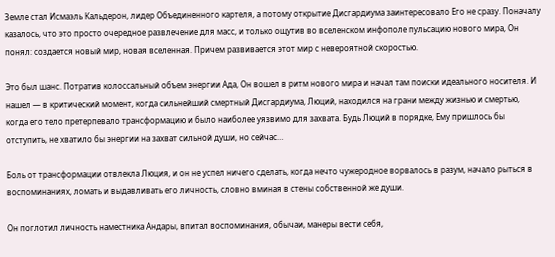Земле стал Исмаэль Кальдерон, лидер Объединенного картеля, а потому открытие Дисгардиума заинтересовало Его не сразу. Поначалу казалось, что это просто очередное развлечение для масс, и только ощутив во вселенском инфополе пульсацию нового мира, Он понял: создается новый мир, новая вселенная. Причем развивается этот мир с невероятной скоростью.

Это был шанс. Потратив колоссальный объем энергии Ада, Он вошел в ритм нового мира и начал там поиски идеального носителя. И нашел — в критический момент, когда сильнейший смертный Дисгардиума, Люций, находился на грани между жизнью и смертью, когда его тело претерпевало трансформацию и было наиболее уязвимо для захвата. Будь Люций в порядке, Ему пришлось бы отступить, не хватило бы энергии на захват сильной души, но сейчас…

Боль от трансформации отвлекла Люция, и он не успел ничего сделать, когда нечто чужеродное ворвалось в разум, начало рыться в воспоминаниях, ломать и выдавливать его личность, словно вминая в стены собственной же души.

Он поглотил личность наместника Андары, впитал воспоминания, обычаи, манеры вести себя,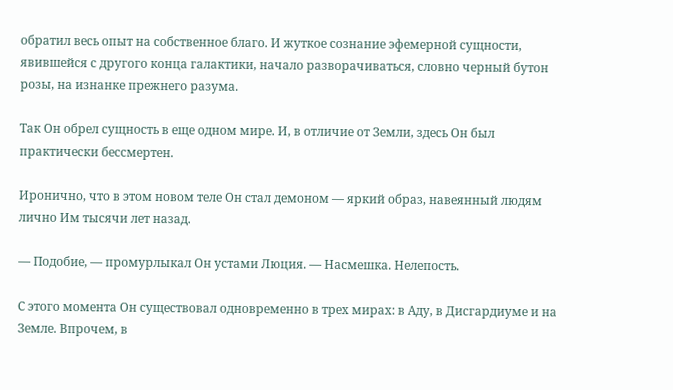обратил весь опыт на собственное благо. И жуткое сознание эфемерной сущности, явившейся с другого конца галактики, начало разворачиваться, словно черный бутон розы, на изнанке прежнего разума.

Так Он обрел сущность в еще одном мире. И, в отличие от Земли, здесь Он был практически бессмертен.

Иронично, что в этом новом теле Он стал демоном — яркий образ, навеянный людям лично Им тысячи лет назад.

— Подобие, — промурлыкал Он устами Люция. — Насмешка. Нелепость.

С этого момента Он существовал одновременно в трех мирах: в Аду, в Дисгардиуме и на Земле. Впрочем, в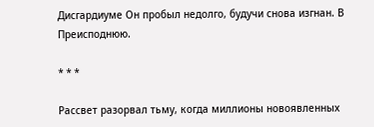Дисгардиуме Он пробыл недолго, будучи снова изгнан. В Преисподнюю.

* * *

Рассвет разорвал тьму, когда миллионы новоявленных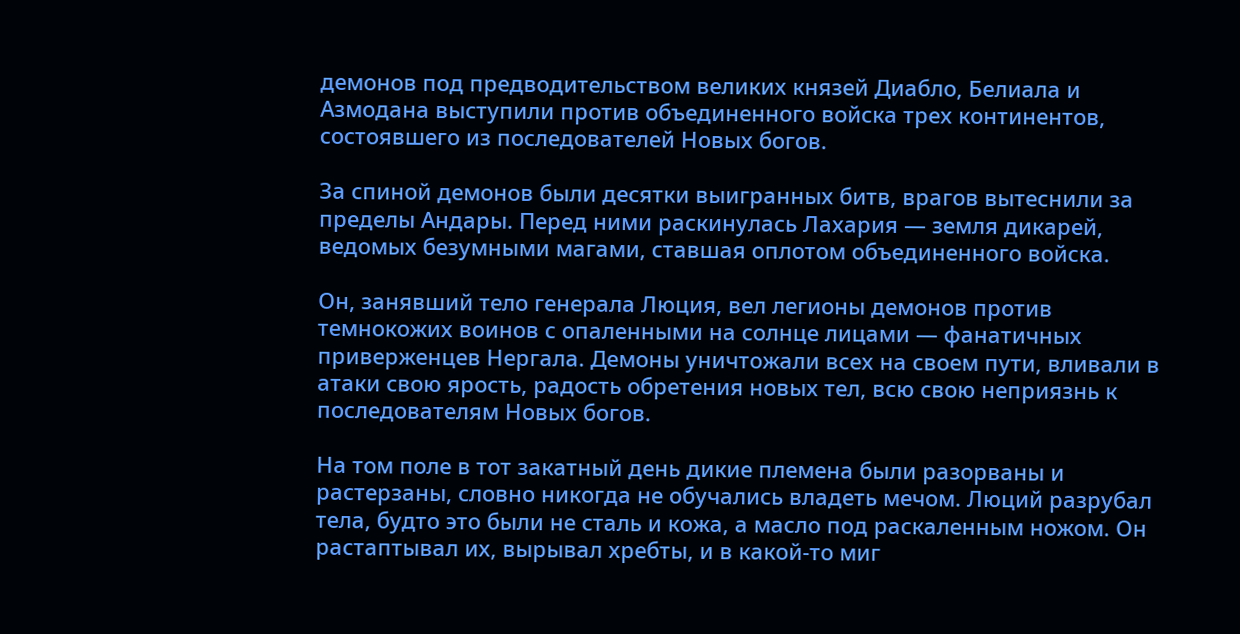демонов под предводительством великих князей Диабло, Белиала и Азмодана выступили против объединенного войска трех континентов, состоявшего из последователей Новых богов.

За спиной демонов были десятки выигранных битв, врагов вытеснили за пределы Андары. Перед ними раскинулась Лахария — земля дикарей, ведомых безумными магами, ставшая оплотом объединенного войска.

Он, занявший тело генерала Люция, вел легионы демонов против темнокожих воинов с опаленными на солнце лицами — фанатичных приверженцев Нергала. Демоны уничтожали всех на своем пути, вливали в атаки свою ярость, радость обретения новых тел, всю свою неприязнь к последователям Новых богов.

На том поле в тот закатный день дикие племена были разорваны и растерзаны, словно никогда не обучались владеть мечом. Люций разрубал тела, будто это были не сталь и кожа, а масло под раскаленным ножом. Он растаптывал их, вырывал хребты, и в какой-то миг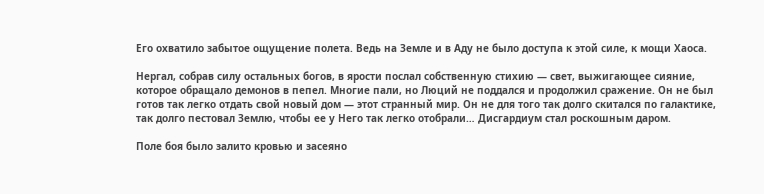Его охватило забытое ощущение полета. Ведь на Земле и в Аду не было доступа к этой силе, к мощи Хаоса.

Нергал, собрав силу остальных богов, в ярости послал собственную стихию — свет, выжигающее сияние, которое обращало демонов в пепел. Многие пали, но Люций не поддался и продолжил сражение. Он не был готов так легко отдать свой новый дом — этот странный мир. Он не для того так долго скитался по галактике, так долго пестовал Землю, чтобы ее у Него так легко отобрали… Дисгардиум стал роскошным даром.

Поле боя было залито кровью и засеяно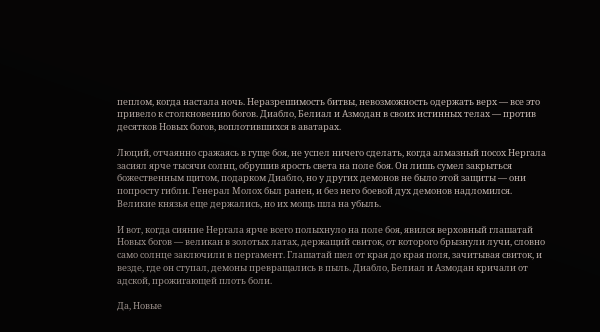пеплом, когда настала ночь. Неразрешимость битвы, невозможность одержать верх — все это привело к столкновению богов. Диабло, Белиал и Азмодан в своих истинных телах — против десятков Новых богов, воплотившихся в аватарах.

Люций, отчаянно сражаясь в гуще боя, не успел ничего сделать, когда алмазный посох Нергала засиял ярче тысячи солнц, обрушив ярость света на поле боя. Он лишь сумел закрыться божественным щитом, подарком Диабло, но у других демонов не было этой защиты — они попросту гибли. Генерал Молох был ранен, и без него боевой дух демонов надломился. Великие князья еще держались, но их мощь шла на убыль.

И вот, когда сияние Нергала ярче всего полыхнуло на поле боя, явился верховный глашатай Новых богов — великан в золотых латах, держащий свиток, от которого брызнули лучи, словно само солнце заключили в пергамент. Глашатай шел от края до края поля, зачитывая свиток, и везде, где он ступал, демоны превращались в пыль. Диабло, Белиал и Азмодан кричали от адской, прожигающей плоть боли.

Да, Новые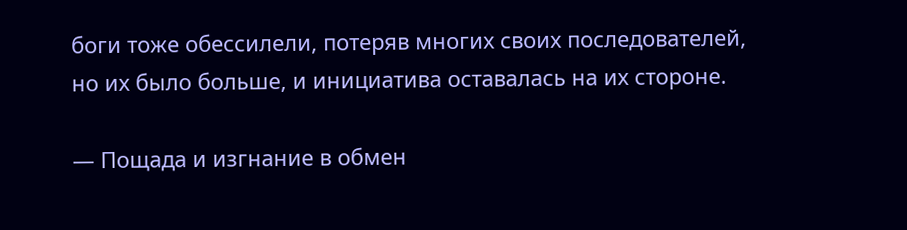боги тоже обессилели, потеряв многих своих последователей, но их было больше, и инициатива оставалась на их стороне.

— Пощада и изгнание в обмен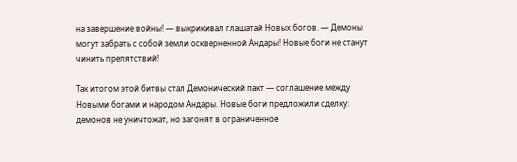на завершение войны! — выкрикивал глашатай Новых богов. — Демоны могут забрать с собой земли оскверненной Андары! Новые боги не станут чинить препятствий!

Так итогом этой битвы стал Демонический пакт — соглашение между Новыми богами и народом Андары. Новые боги предложили сделку: демонов не уничтожат, но загонят в ограниченное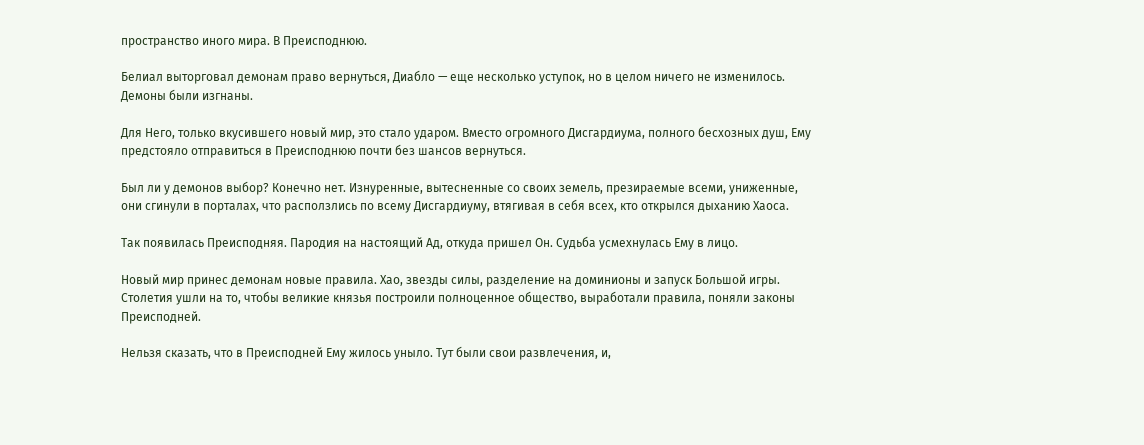пространство иного мира. В Преисподнюю.

Белиал выторговал демонам право вернуться, Диабло — еще несколько уступок, но в целом ничего не изменилось. Демоны были изгнаны.

Для Него, только вкусившего новый мир, это стало ударом. Вместо огромного Дисгардиума, полного бесхозных душ, Ему предстояло отправиться в Преисподнюю почти без шансов вернуться.

Был ли у демонов выбор? Конечно нет. Изнуренные, вытесненные со своих земель, презираемые всеми, униженные, они сгинули в порталах, что расползлись по всему Дисгардиуму, втягивая в себя всех, кто открылся дыханию Хаоса.

Так появилась Преисподняя. Пародия на настоящий Ад, откуда пришел Он. Судьба усмехнулась Ему в лицо.

Новый мир принес демонам новые правила. Хао, звезды силы, разделение на доминионы и запуск Большой игры. Столетия ушли на то, чтобы великие князья построили полноценное общество, выработали правила, поняли законы Преисподней.

Нельзя сказать, что в Преисподней Ему жилось уныло. Тут были свои развлечения, и,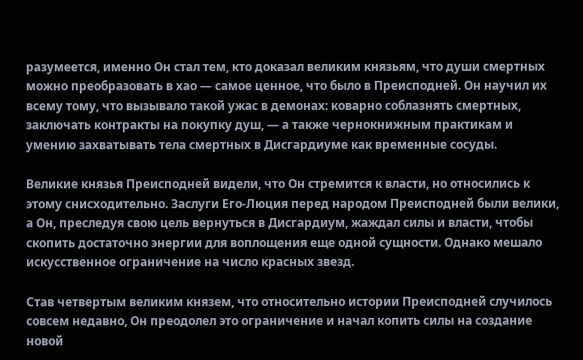разумеется, именно Он стал тем, кто доказал великим князьям, что души смертных можно преобразовать в хао — самое ценное, что было в Преисподней. Он научил их всему тому, что вызывало такой ужас в демонах: коварно соблазнять смертных, заключать контракты на покупку душ, — а также чернокнижным практикам и умению захватывать тела смертных в Дисгардиуме как временные сосуды.

Великие князья Преисподней видели, что Он стремится к власти, но относились к этому снисходительно. Заслуги Его-Люция перед народом Преисподней были велики, а Он, преследуя свою цель вернуться в Дисгардиум, жаждал силы и власти, чтобы скопить достаточно энергии для воплощения еще одной сущности. Однако мешало искусственное ограничение на число красных звезд.

Став четвертым великим князем, что относительно истории Преисподней случилось совсем недавно, Он преодолел это ограничение и начал копить силы на создание новой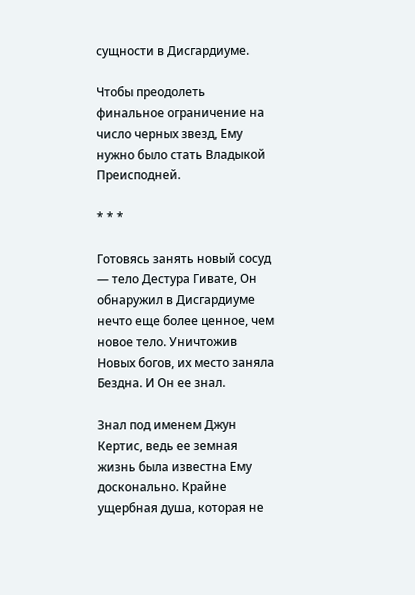сущности в Дисгардиуме.

Чтобы преодолеть финальное ограничение на число черных звезд, Ему нужно было стать Владыкой Преисподней.

* * *

Готовясь занять новый сосуд — тело Дестура Гивате, Он обнаружил в Дисгардиуме нечто еще более ценное, чем новое тело. Уничтожив Новых богов, их место заняла Бездна. И Он ее знал.

Знал под именем Джун Кертис, ведь ее земная жизнь была известна Ему досконально. Крайне ущербная душа, которая не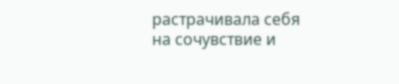растрачивала себя на сочувствие и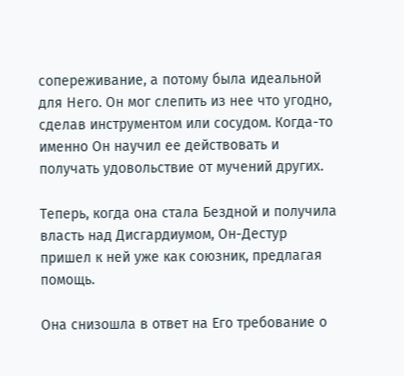сопереживание, а потому была идеальной для Него. Он мог слепить из нее что угодно, сделав инструментом или сосудом. Когда-то именно Он научил ее действовать и получать удовольствие от мучений других.

Теперь, когда она стала Бездной и получила власть над Дисгардиумом, Он-Дестур пришел к ней уже как союзник, предлагая помощь.

Она снизошла в ответ на Его требование о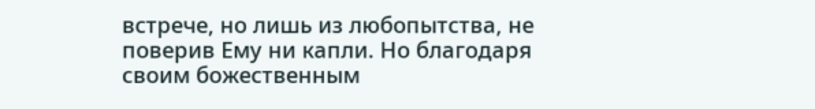встрече, но лишь из любопытства, не поверив Ему ни капли. Но благодаря своим божественным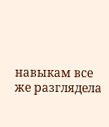навыкам все же разглядела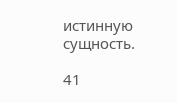истинную сущность.

41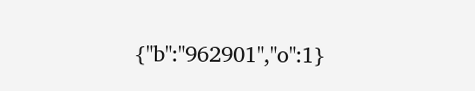{"b":"962901","o":1}